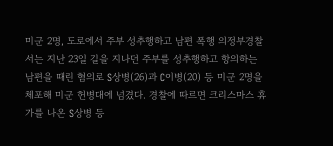미군 2명, 도로에서 주부 성추행하고 남편 폭행 의정부경찰서는 지난 23일 길을 지나던 주부를 성추행하고 항의하는 남편을 때린 혐의로 S상병(26)과 C이병(20) 등 미군 2명을 체포해 미군 헌병대에 넘겼다. 경찰에 따르면 크리스마스 휴가를 나온 S상병 등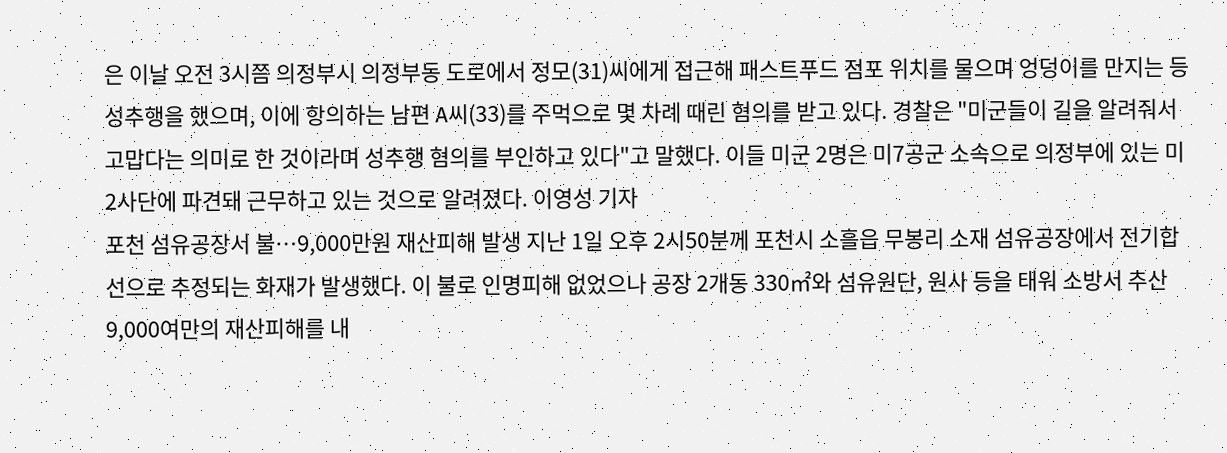은 이날 오전 3시쯤 의정부시 의정부동 도로에서 정모(31)씨에게 접근해 패스트푸드 점포 위치를 물으며 엉덩이를 만지는 등 성추행을 했으며, 이에 항의하는 남편 A씨(33)를 주먹으로 몇 차례 때린 혐의를 받고 있다. 경찰은 "미군들이 길을 알려줘서 고맙다는 의미로 한 것이라며 성추행 혐의를 부인하고 있다"고 말했다. 이들 미군 2명은 미7공군 소속으로 의정부에 있는 미2사단에 파견돼 근무하고 있는 것으로 알려졌다. 이영성 기자
포천 섬유공장서 불…9,000만원 재산피해 발생 지난 1일 오후 2시50분께 포천시 소흘읍 무봉리 소재 섬유공장에서 전기합선으로 추정되는 화재가 발생했다. 이 불로 인명피해 없었으나 공장 2개동 330㎡와 섬유원단, 원사 등을 태워 소방서 추산 9,000여만의 재산피해를 내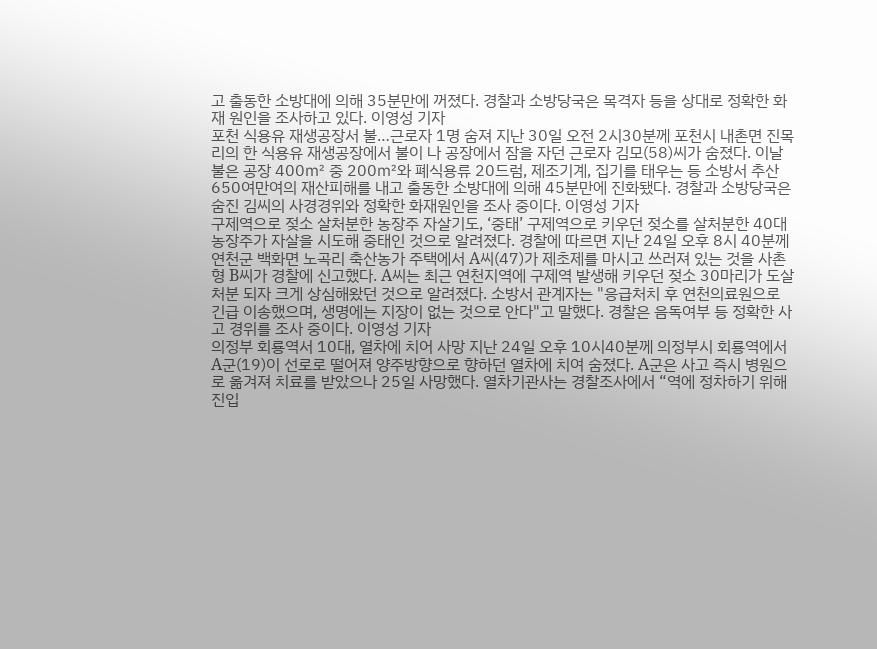고 출동한 소방대에 의해 35분만에 꺼졌다. 경찰과 소방당국은 목격자 등을 상대로 정확한 화재 원인을 조사하고 있다. 이영성 기자
포천 식용유 재생공장서 불…근로자 1명 숨져 지난 30일 오전 2시30분께 포천시 내촌면 진목리의 한 식용유 재생공장에서 불이 나 공장에서 잠을 자던 근로자 김모(58)씨가 숨졌다. 이날 불은 공장 400㎡ 중 200㎡와 폐식용류 20드럼, 제조기계, 집기를 태우는 등 소방서 추산 650여만여의 재산피해를 내고 출동한 소방대에 의해 45분만에 진화됐다. 경찰과 소방당국은 숨진 김씨의 사경경위와 정확한 화재원인을 조사 중이다. 이영성 기자
구제역으로 젖소 살처분한 농장주 자살기도, ‘중태’ 구제역으로 키우던 젖소를 살처분한 40대 농장주가 자살을 시도해 중태인 것으로 알려졌다. 경찰에 따르면 지난 24일 오후 8시 40분께 연천군 백화면 노곡리 축산농가 주택에서 A씨(47)가 제초제를 마시고 쓰러져 있는 것을 사촌형 B씨가 경찰에 신고했다. A씨는 최근 연천지역에 구제역 발생해 키우던 젖소 30마리가 도살처분 되자 크게 상심해왔던 것으로 알려졌다. 소방서 관계자는 "응급처치 후 연천의료원으로 긴급 이송했으며, 생명에는 지장이 없는 것으로 안다"고 말했다. 경찰은 음독여부 등 정확한 사고 경위를 조사 중이다. 이영성 기자
의정부 회룡역서 10대, 열차에 치어 사망 지난 24일 오후 10시40분께 의정부시 회룡역에서 A군(19)이 선로로 떨어져 양주방향으로 향하던 열차에 치여 숨졌다. A군은 사고 즉시 병원으로 옮겨져 치료를 받았으나 25일 사망했다. 열차기관사는 경찰조사에서 “역에 정차하기 위해 진입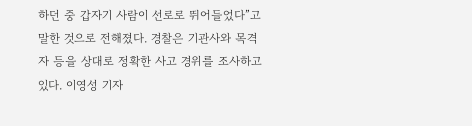하던 중 갑자기 사람이 선로로 뛰어들었다”고 말한 것으로 전해졌다. 경찰은 기관사와 목격자 등을 상대로 정확한 사고 경위를 조사하고 있다. 이영성 기자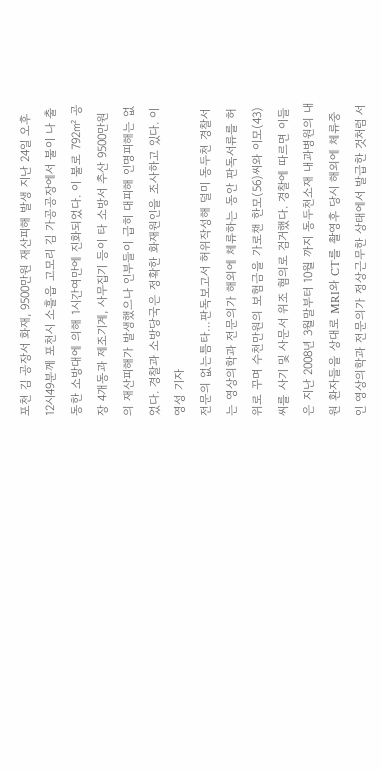포천 김 공장서 화재, 9500만원 재산피해 발생 지난 24일 오후 12시49분께 포천시 소흘읍 고모리 김 가공공장에서 불이 나 출동한 소방대에 의해 1시간여만에 진화되었다. 이 불로 792㎡ 공장 4개동과 제조기계, 사무집기 등이 타 소방서 추산 9500만원의 재산피해가 발생했으나 인부들이 급히 대피해 인명피해는 없었다. 경찰과 소방당국은 정확한 화재원인을 조사하고 있다. 이영성 기자
전문의 없는틈타…판독보고서 허위작성해 덜미 동두천 경찰서는 영상의학과 전문의가 해외에 체류하는 동안 판독서류를 허위로 꾸며 수천만원의 보험금을 가로챈 한모(56)씨와 이모(43)씨를 사기 및 사문서 위조 혐의로 검거했다. 경찰에 따르면 이들은 지난 2008년 3월말부터 10월 까지 동두천소재 내과병원의 내원 환자들을 상대로 MRI와 CT를 촬영후 당시 해외에 체류중인 영상의학과 전문의가 정상근무한 상태에서 발급한 것처럼 서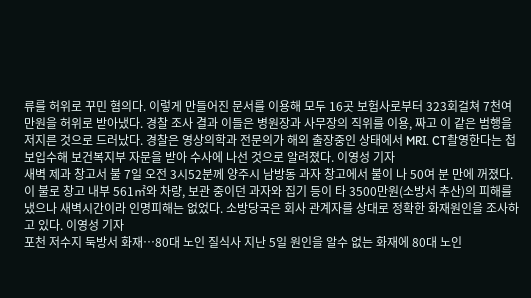류를 허위로 꾸민 혐의다. 이렇게 만들어진 문서를 이용해 모두 16곳 보험사로부터 323회걸쳐 7천여만원을 허위로 받아냈다. 경찰 조사 결과 이들은 병원장과 사무장의 직위를 이용, 짜고 이 같은 범행을 저지른 것으로 드러났다. 경찰은 영상의학과 전문의가 해외 출장중인 상태에서 MRI. CT촬영한다는 첩보입수해 보건복지부 자문을 받아 수사에 나선 것으로 알려졌다. 이영성 기자
새벽 제과 창고서 불 7일 오전 3시52분께 양주시 남방동 과자 창고에서 불이 나 50여 분 만에 꺼졌다. 이 불로 창고 내부 561㎡와 차량, 보관 중이던 과자와 집기 등이 타 3500만원(소방서 추산)의 피해를 냈으나 새벽시간이라 인명피해는 없었다. 소방당국은 회사 관계자를 상대로 정확한 화재원인을 조사하고 있다. 이영성 기자
포천 저수지 둑방서 화재…80대 노인 질식사 지난 5일 원인을 알수 없는 화재에 80대 노인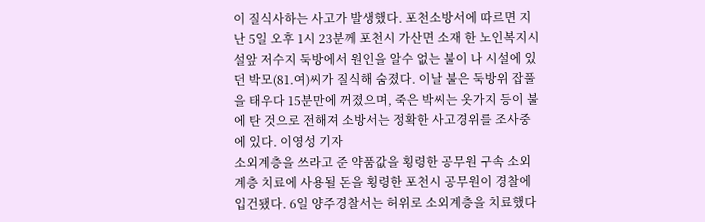이 질식사하는 사고가 발생했다. 포천소방서에 따르면 지난 5일 오후 1시 23분께 포천시 가산면 소재 한 노인복지시설앞 저수지 둑방에서 원인을 알수 없는 불이 나 시설에 있던 박모(81.여)씨가 질식해 숨졌다. 이날 불은 둑방위 잡풀을 태우다 15분만에 꺼졌으며, 죽은 박씨는 옷가지 등이 불에 탄 것으로 전해져 소방서는 정확한 사고경위를 조사중에 있다. 이영성 기자
소외계층을 쓰라고 준 약품값을 횡령한 공무원 구속 소외계층 치료에 사용될 돈을 횡령한 포천시 공무원이 경찰에 입건됐다. 6일 양주경찰서는 허위로 소외계층을 치료했다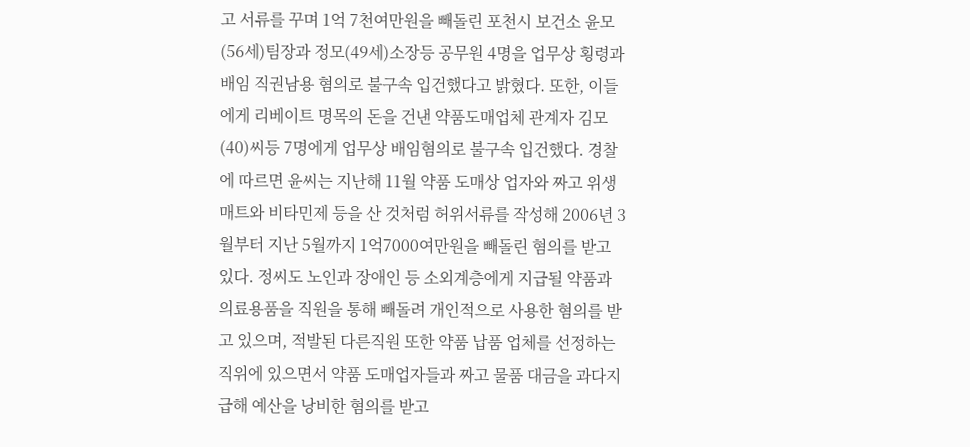고 서류를 꾸며 1억 7천여만원을 빼돌린 포천시 보건소 윤모(56세)팀장과 정모(49세)소장등 공무원 4명을 업무상 횡령과 배임 직권남용 혐의로 불구속 입건했다고 밝혔다. 또한, 이들에게 리베이트 명목의 돈을 건낸 약품도매업체 관계자 김모(40)씨등 7명에게 업무상 배임혐의로 불구속 입건했다. 경찰에 따르면 윤씨는 지난해 11월 약품 도매상 업자와 짜고 위생매트와 비타민제 등을 산 것처럼 허위서류를 작성해 2006년 3월부터 지난 5월까지 1억7000여만원을 빼돌린 혐의를 받고 있다. 정씨도 노인과 장애인 등 소외계층에게 지급될 약품과 의료용품을 직원을 통해 빼돌려 개인적으로 사용한 혐의를 받고 있으며, 적발된 다른직원 또한 약품 납품 업체를 선정하는 직위에 있으면서 약품 도매업자들과 짜고 물품 대금을 과다지급해 예산을 낭비한 혐의를 받고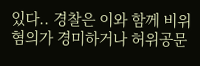있다.. 경찰은 이와 함께 비위 혐의가 경미하거나 허위공문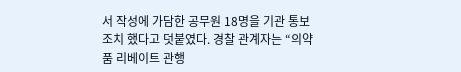서 작성에 가담한 공무원 18명을 기관 통보조치 했다고 덧붙였다. 경찰 관계자는 “의약품 리베이트 관행